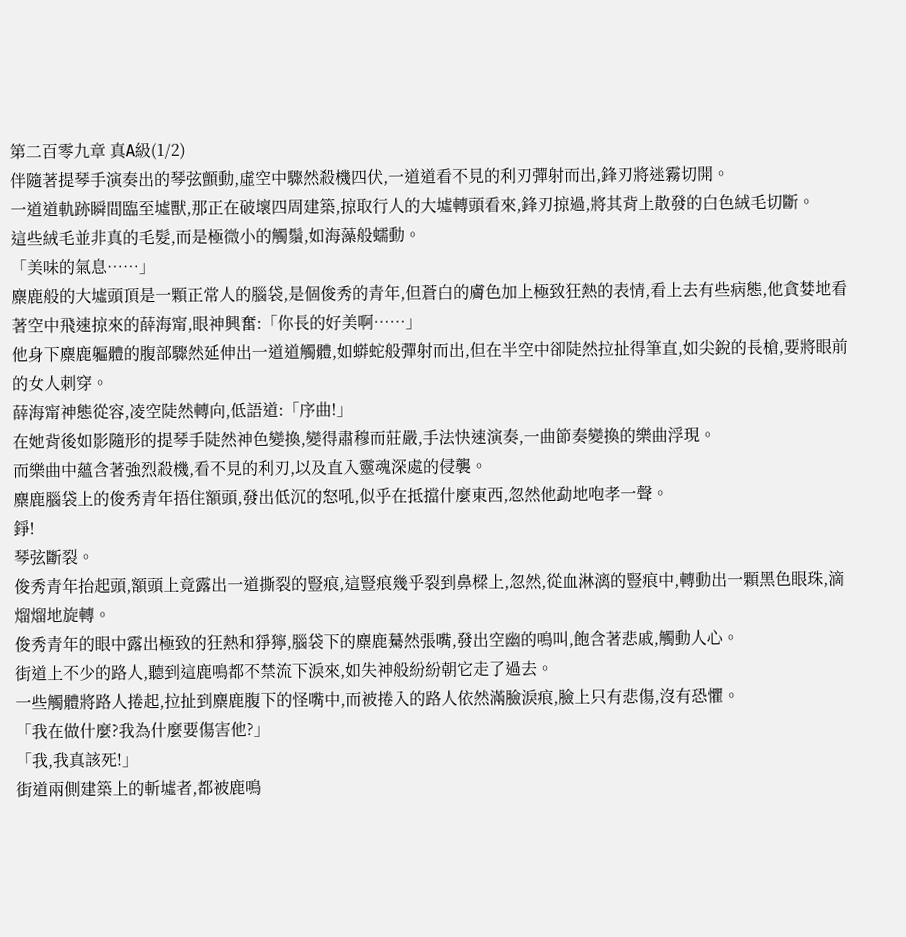第二百零九章 真A級(1/2)
伴隨著提琴手演奏出的琴弦顫動,虛空中驟然殺機四伏,一道道看不見的利刃彈射而出,鋒刃將迷霧切開。
一道道軌跡瞬間臨至墟獸,那正在破壞四周建築,掠取行人的大墟轉頭看來,鋒刃掠過,將其背上散發的白色絨毛切斷。
這些絨毛並非真的毛髮,而是極微小的觸鬚,如海藻般蠕動。
「美味的氣息……」
麋鹿般的大墟頭頂是一顆正常人的腦袋,是個俊秀的青年,但蒼白的膚色加上極致狂熱的表情,看上去有些病態,他貪婪地看著空中飛速掠來的薛海甯,眼神興奮:「你長的好美啊……」
他身下麋鹿軀體的腹部驟然延伸出一道道觸體,如蟒蛇般彈射而出,但在半空中卻陡然拉扯得筆直,如尖銳的長槍,要將眼前的女人刺穿。
薛海甯神態從容,凌空陡然轉向,低語道:「序曲!」
在她背後如影隨形的提琴手陡然神色變換,變得肅穆而莊嚴,手法快速演奏,一曲節奏變換的樂曲浮現。
而樂曲中蘊含著強烈殺機,看不見的利刃,以及直入靈魂深處的侵襲。
麋鹿腦袋上的俊秀青年捂住額頭,發出低沉的怒吼,似乎在抵擋什麼東西,忽然他勐地咆孝一聲。
錚!
琴弦斷裂。
俊秀青年抬起頭,額頭上竟露出一道撕裂的豎痕,這豎痕幾乎裂到鼻樑上,忽然,從血淋漓的豎痕中,轉動出一顆黑色眼珠,滴熘熘地旋轉。
俊秀青年的眼中露出極致的狂熱和猙獰,腦袋下的麋鹿驀然張嘴,發出空幽的鳴叫,飽含著悲戚,觸動人心。
街道上不少的路人,聽到這鹿鳴都不禁流下淚來,如失神般紛紛朝它走了過去。
一些觸體將路人捲起,拉扯到麋鹿腹下的怪嘴中,而被捲入的路人依然滿臉淚痕,臉上只有悲傷,沒有恐懼。
「我在做什麼?我為什麼要傷害他?」
「我,我真該死!」
街道兩側建築上的斬墟者,都被鹿鳴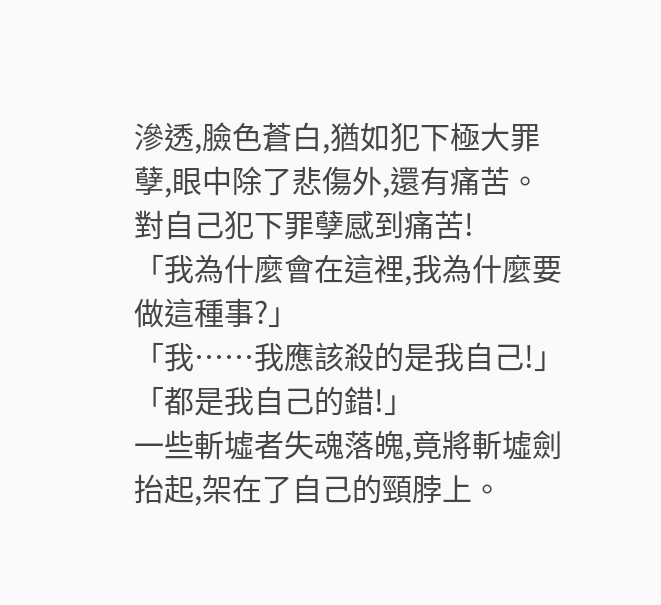滲透,臉色蒼白,猶如犯下極大罪孽,眼中除了悲傷外,還有痛苦。
對自己犯下罪孽感到痛苦!
「我為什麼會在這裡,我為什麼要做這種事?」
「我……我應該殺的是我自己!」
「都是我自己的錯!」
一些斬墟者失魂落魄,竟將斬墟劍抬起,架在了自己的頸脖上。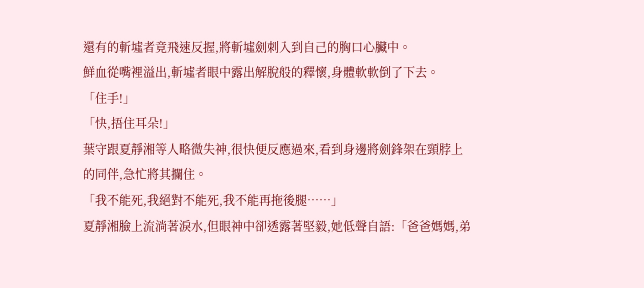還有的斬墟者竟飛速反握,將斬墟劍刺入到自己的胸口心臟中。
鮮血從嘴裡溢出,斬墟者眼中露出解脫般的釋懷,身體軟軟倒了下去。
「住手!」
「快,捂住耳朵!」
葉守跟夏靜湘等人略微失神,很快便反應過來,看到身邊將劍鋒架在頸脖上的同伴,急忙將其攔住。
「我不能死,我絕對不能死,我不能再拖後腿……」
夏靜湘臉上流淌著淚水,但眼神中卻透露著堅毅,她低聲自語:「爸爸媽媽,弟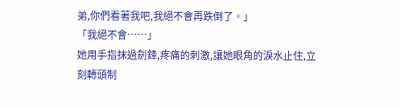弟,你們看著我吧,我絕不會再跌倒了。」
「我絕不會……」
她用手指抹過劍鋒,疼痛的刺激,讓她眼角的淚水止住,立刻轉頭制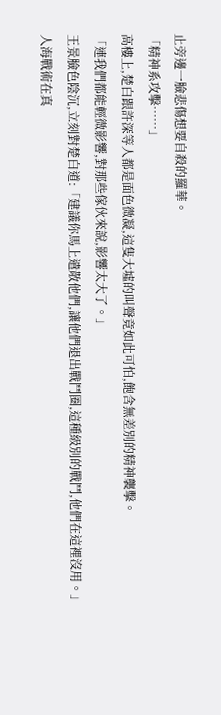止旁邊一臉悲傷想要自殺的羅華。
「精神系攻擊……」
高樓上,楚白跟許深等人都是面色微凝,這隻大墟的叫聲竟如此可怕,飽含無差別的精神襲擊。
「連我們都能輕微影響,對那些傢伙來說,影響太大了。」
王景臉色陰沉,立刻對楚白道:「建議你馬上遣散他們,讓他們退出戰鬥圈,這種級別的戰鬥,他們在這裡沒用。」
人海戰術在真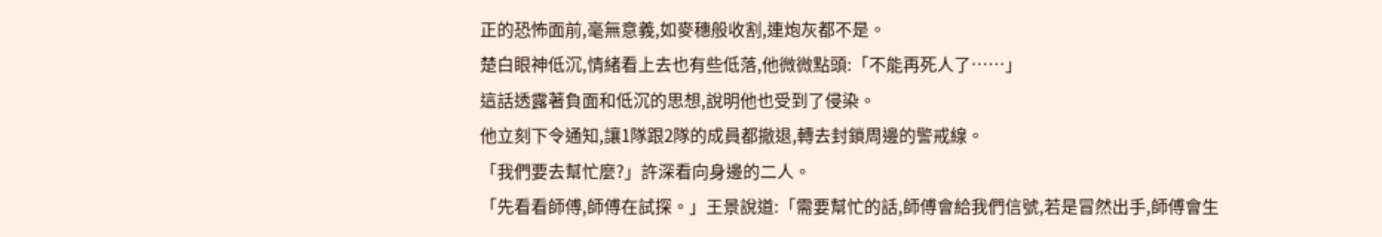正的恐怖面前,毫無意義,如麥穗般收割,連炮灰都不是。
楚白眼神低沉,情緒看上去也有些低落,他微微點頭:「不能再死人了……」
這話透露著負面和低沉的思想,說明他也受到了侵染。
他立刻下令通知,讓1隊跟2隊的成員都撤退,轉去封鎖周邊的警戒線。
「我們要去幫忙麼?」許深看向身邊的二人。
「先看看師傅,師傅在試探。」王景說道:「需要幫忙的話,師傅會給我們信號,若是冒然出手,師傅會生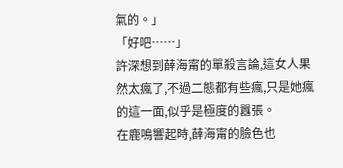氣的。」
「好吧……」
許深想到薛海甯的單殺言論,這女人果然太瘋了,不過二態都有些瘋,只是她瘋的這一面,似乎是極度的囂張。
在鹿鳴響起時,薛海甯的臉色也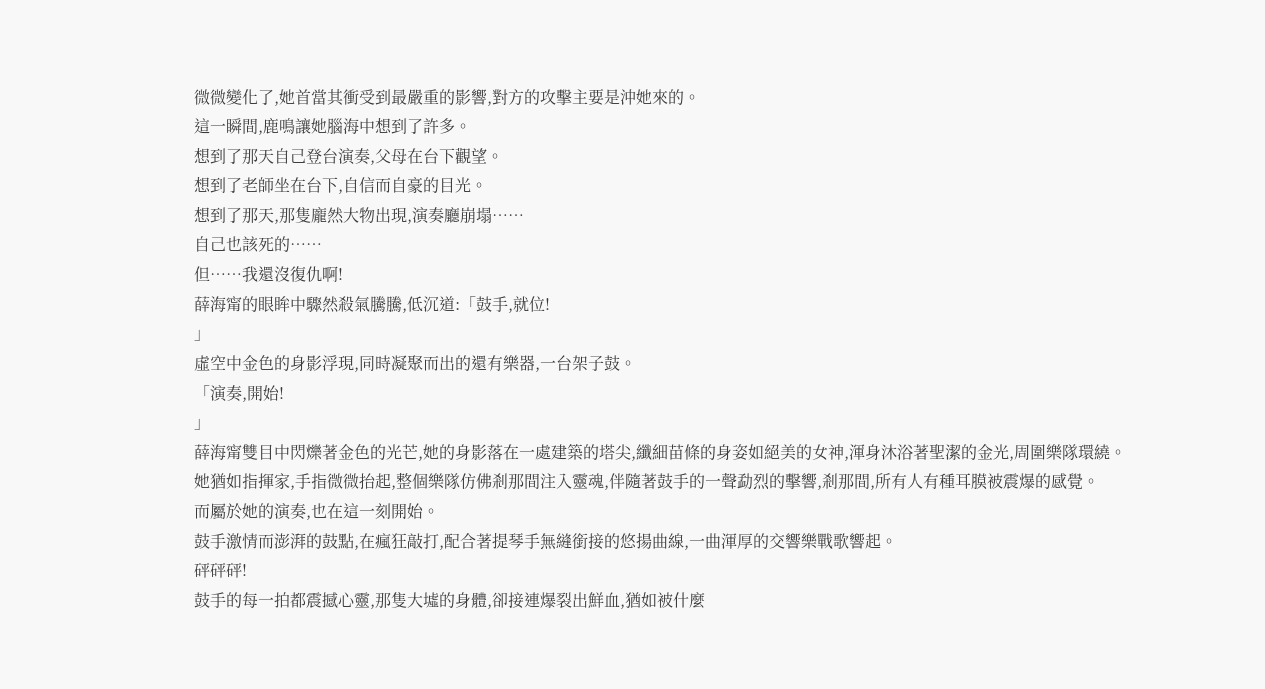微微變化了,她首當其衝受到最嚴重的影響,對方的攻擊主要是沖她來的。
這一瞬間,鹿鳴讓她腦海中想到了許多。
想到了那天自己登台演奏,父母在台下觀望。
想到了老師坐在台下,自信而自豪的目光。
想到了那天,那隻龐然大物出現,演奏廳崩塌……
自己也該死的……
但……我還沒復仇啊!
薛海甯的眼眸中驟然殺氣騰騰,低沉道:「鼓手,就位!
」
虛空中金色的身影浮現,同時凝聚而出的還有樂器,一台架子鼓。
「演奏,開始!
」
薛海甯雙目中閃爍著金色的光芒,她的身影落在一處建築的塔尖,纖細苗條的身姿如絕美的女神,渾身沐浴著聖潔的金光,周圍樂隊環繞。
她猶如指揮家,手指微微抬起,整個樂隊仿佛剎那間注入靈魂,伴隨著鼓手的一聲勐烈的擊響,剎那間,所有人有種耳膜被震爆的感覺。
而屬於她的演奏,也在這一刻開始。
鼓手激情而澎湃的鼓點,在瘋狂敲打,配合著提琴手無縫銜接的悠揚曲線,一曲渾厚的交響樂戰歌響起。
砰砰砰!
鼓手的每一拍都震撼心靈,那隻大墟的身體,卻接連爆裂出鮮血,猶如被什麼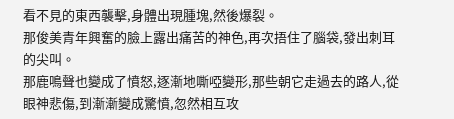看不見的東西襲擊,身體出現腫塊,然後爆裂。
那俊美青年興奮的臉上露出痛苦的神色,再次捂住了腦袋,發出刺耳的尖叫。
那鹿鳴聲也變成了憤怒,逐漸地嘶啞變形,那些朝它走過去的路人,從眼神悲傷,到漸漸變成驚憤,忽然相互攻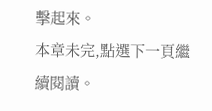擊起來。
本章未完,點選下一頁繼續閱讀。